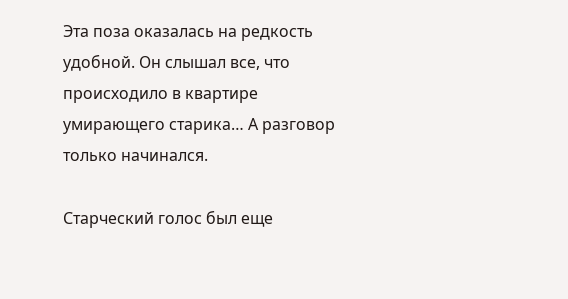Эта поза оказалась на редкость удобной. Он слышал все, что происходило в квартире умирающего старика… А разговор только начинался.

Старческий голос был еще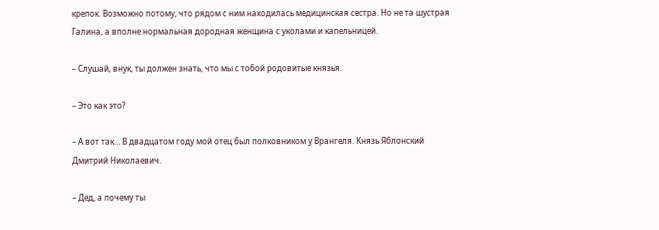крепок. Возможно потому, что рядом с ним находилась медицинская сестра. Но не та шустрая Галина, а вполне нормальная дородная женщина с уколами и капельницей.

– Слушай, внук, ты должен знать, что мы с тобой родовитые князья.

– Это как это?

– А вот так… В двадцатом году мой отец был полковником у Врангеля. Князь Яблонский Дмитрий Николаевич.

– Дед, а почему ты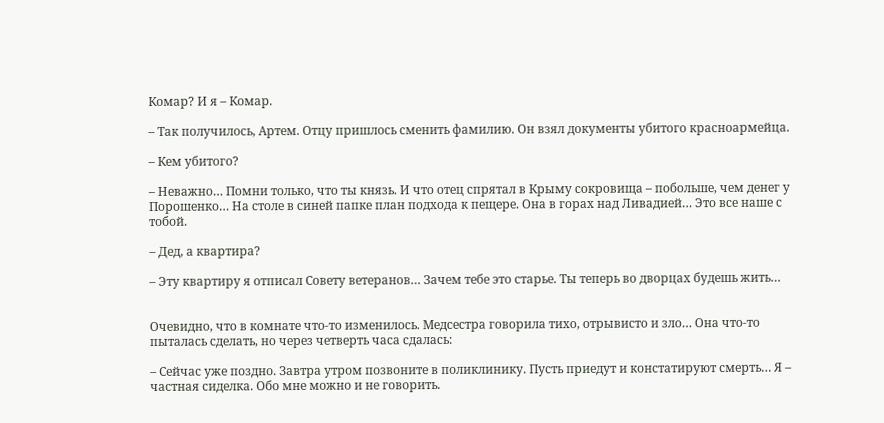Комар? И я – Комар.

– Так получилось, Артем. Отцу пришлось сменить фамилию. Он взял документы убитого красноармейца.

– Кем убитого?

– Неважно… Помни только, что ты князь. И что отец спрятал в Крыму сокровища – побольше, чем денег у Порошенко… На столе в синей папке план подхода к пещере. Она в горах над Ливадией… Это все наше с тобой.

– Дед, а квартира?

– Эту квартиру я отписал Совету ветеранов… Зачем тебе это старье. Ты теперь во дворцах будешь жить…


Очевидно, что в комнате что-то изменилось. Медсестра говорила тихо, отрывисто и зло… Она что-то пыталась сделать, но через четверть часа сдалась:

– Сейчас уже поздно. Завтра утром позвоните в поликлинику. Пусть приедут и констатируют смерть… Я – частная сиделка. Обо мне можно и не говорить.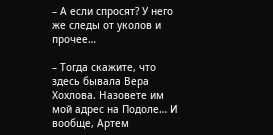– А если спросят? У него же следы от уколов и прочее…

– Тогда скажите, что здесь бывала Вера Хохлова. Назовете им мой адрес на Подоле… И вообще, Артем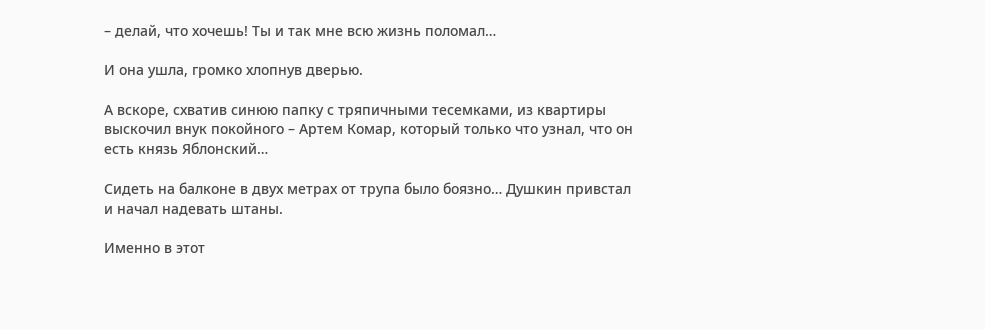– делай, что хочешь! Ты и так мне всю жизнь поломал…

И она ушла, громко хлопнув дверью.

А вскоре, схватив синюю папку с тряпичными тесемками, из квартиры выскочил внук покойного – Артем Комар, который только что узнал, что он есть князь Яблонский…

Сидеть на балконе в двух метрах от трупа было боязно… Душкин привстал и начал надевать штаны.

Именно в этот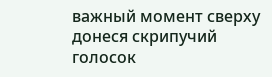важный момент сверху донеся скрипучий голосок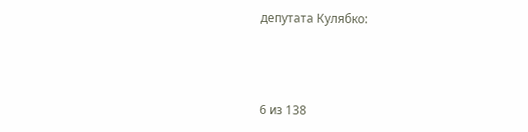депутата Кулябко:



6 из 138